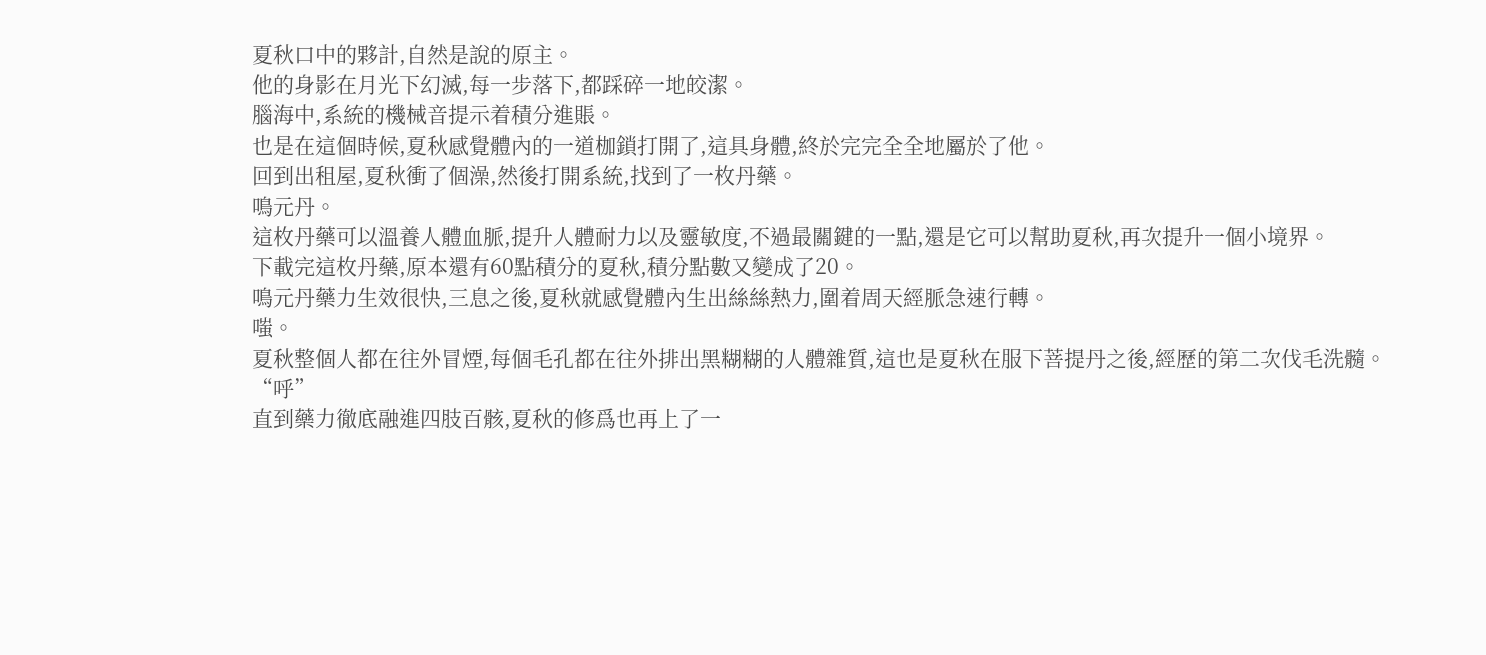夏秋口中的夥計,自然是說的原主。
他的身影在月光下幻滅,每一步落下,都踩碎一地皎潔。
腦海中,系統的機械音提示着積分進賬。
也是在這個時候,夏秋感覺體內的一道枷鎖打開了,這具身體,終於完完全全地屬於了他。
回到出租屋,夏秋衝了個澡,然後打開系統,找到了一枚丹藥。
鳴元丹。
這枚丹藥可以溫養人體血脈,提升人體耐力以及靈敏度,不過最關鍵的一點,還是它可以幫助夏秋,再次提升一個小境界。
下載完這枚丹藥,原本還有60點積分的夏秋,積分點數又變成了20。
鳴元丹藥力生效很快,三息之後,夏秋就感覺體內生出絲絲熱力,圍着周天經脈急速行轉。
嗤。
夏秋整個人都在往外冒煙,每個毛孔都在往外排出黑糊糊的人體雜質,這也是夏秋在服下菩提丹之後,經歷的第二次伐毛洗髓。
“呼”
直到藥力徹底融進四肢百骸,夏秋的修爲也再上了一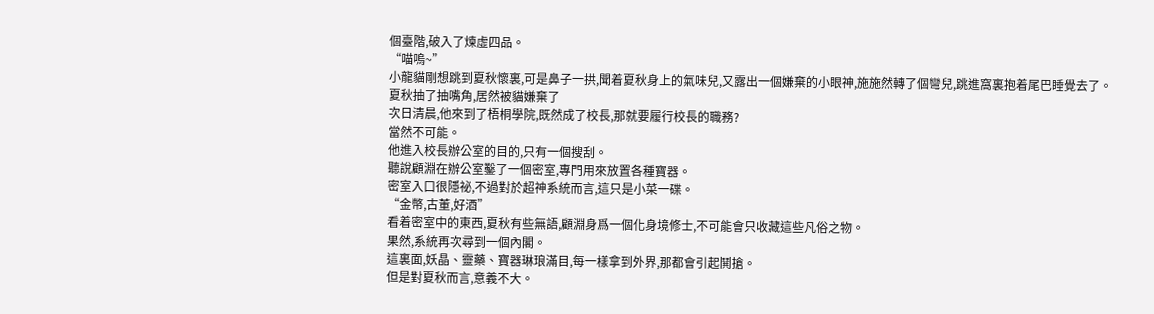個臺階,破入了煉虛四品。
“喵嗚~”
小龍貓剛想跳到夏秋懷裏,可是鼻子一拱,聞着夏秋身上的氣味兒,又露出一個嫌棄的小眼神,施施然轉了個彎兒,跳進窩裏抱着尾巴睡覺去了。
夏秋抽了抽嘴角,居然被貓嫌棄了
次日清晨,他來到了梧桐學院,既然成了校長,那就要履行校長的職務?
當然不可能。
他進入校長辦公室的目的,只有一個搜刮。
聽說顧淵在辦公室鑿了一個密室,專門用來放置各種寶器。
密室入口很隱祕,不過對於超神系統而言,這只是小菜一碟。
“金幣,古董,好酒”
看着密室中的東西,夏秋有些無語,顧淵身爲一個化身境修士,不可能會只收藏這些凡俗之物。
果然,系統再次尋到一個內閣。
這裏面,妖晶、靈藥、寶器琳琅滿目,每一樣拿到外界,那都會引起鬨搶。
但是對夏秋而言,意義不大。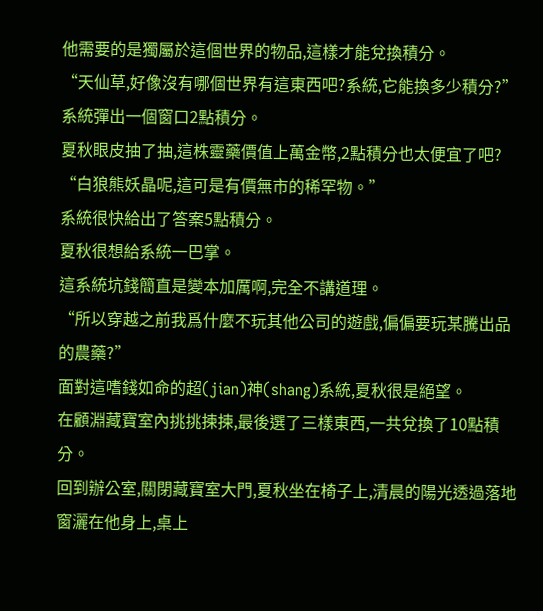他需要的是獨屬於這個世界的物品,這樣才能兌換積分。
“天仙草,好像沒有哪個世界有這東西吧?系統,它能換多少積分?”
系統彈出一個窗口2點積分。
夏秋眼皮抽了抽,這株靈藥價值上萬金幣,2點積分也太便宜了吧?
“白狼熊妖晶呢,這可是有價無市的稀罕物。”
系統很快給出了答案5點積分。
夏秋很想給系統一巴掌。
這系統坑錢簡直是變本加厲啊,完全不講道理。
“所以穿越之前我爲什麼不玩其他公司的遊戲,偏偏要玩某騰出品的農藥?”
面對這嗜錢如命的超(jian)神(shang)系統,夏秋很是絕望。
在顧淵藏寶室內挑挑揀揀,最後選了三樣東西,一共兌換了10點積分。
回到辦公室,關閉藏寶室大門,夏秋坐在椅子上,清晨的陽光透過落地窗灑在他身上,桌上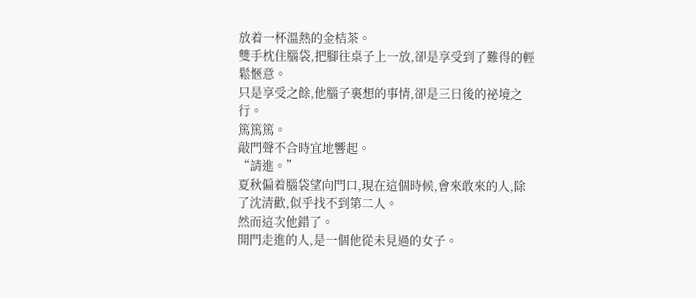放着一杯溫熱的金桔茶。
雙手枕住腦袋,把腳往桌子上一放,卻是享受到了難得的輕鬆愜意。
只是享受之餘,他腦子裏想的事情,卻是三日後的祕境之行。
篤篤篤。
敲門聲不合時宜地響起。
“請進。”
夏秋偏着腦袋望向門口,現在這個時候,會來敢來的人,除了沈清歡,似乎找不到第二人。
然而這次他錯了。
開門走進的人,是一個他從未見過的女子。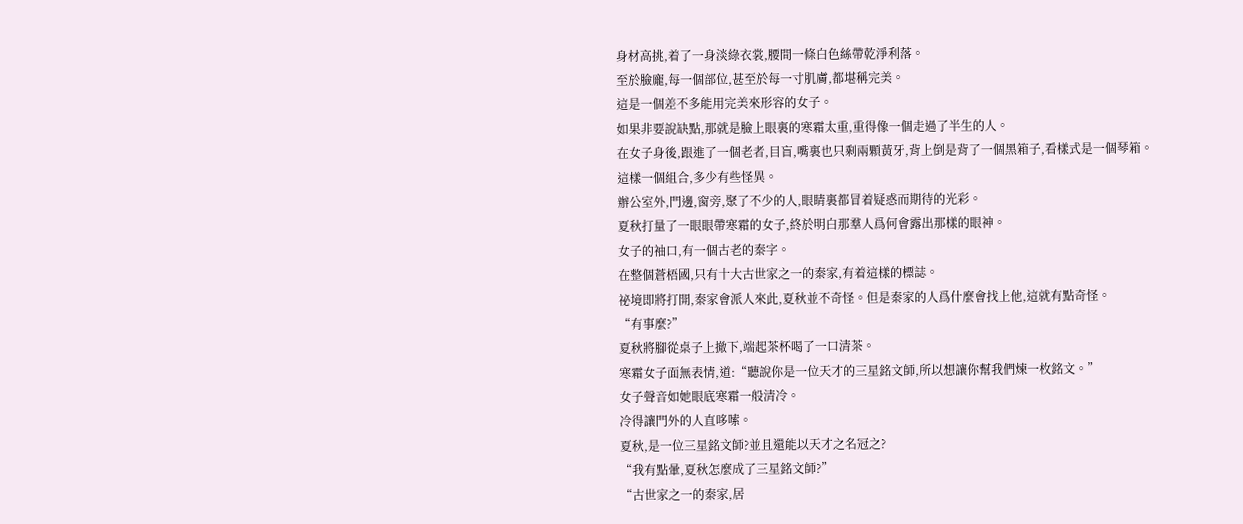身材高挑,着了一身淡綠衣裳,腰間一條白色絲帶乾淨利落。
至於臉龐,每一個部位,甚至於每一寸肌膚,都堪稱完美。
這是一個差不多能用完美來形容的女子。
如果非要說缺點,那就是臉上眼裏的寒霜太重,重得像一個走過了半生的人。
在女子身後,跟進了一個老者,目盲,嘴裏也只剩兩顆黃牙,背上倒是背了一個黑箱子,看樣式是一個琴箱。
這樣一個組合,多少有些怪異。
辦公室外,門邊,窗旁,聚了不少的人,眼睛裏都冒着疑惑而期待的光彩。
夏秋打量了一眼眼帶寒霜的女子,終於明白那羣人爲何會露出那樣的眼神。
女子的袖口,有一個古老的秦字。
在整個蒼梧國,只有十大古世家之一的秦家,有着這樣的標誌。
祕境即將打開,秦家會派人來此,夏秋並不奇怪。但是秦家的人爲什麼會找上他,這就有點奇怪。
“有事麼?”
夏秋將腳從桌子上撤下,端起茶杯喝了一口清茶。
寒霜女子面無表情,道:“聽說你是一位天才的三星銘文師,所以想讓你幫我們煉一枚銘文。”
女子聲音如她眼底寒霜一般清冷。
冷得讓門外的人直哆嗦。
夏秋,是一位三星銘文師?並且還能以天才之名冠之?
“我有點暈,夏秋怎麼成了三星銘文師?”
“古世家之一的秦家,居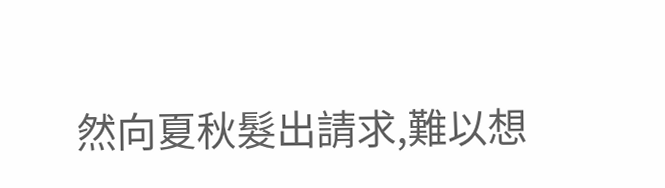然向夏秋髮出請求,難以想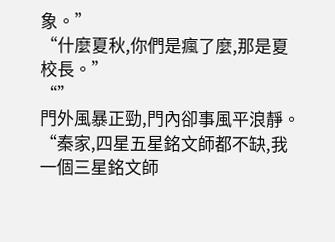象。”
“什麼夏秋,你們是瘋了麼,那是夏校長。”
“”
門外風暴正勁,門內卻事風平浪靜。
“秦家,四星五星銘文師都不缺,我一個三星銘文師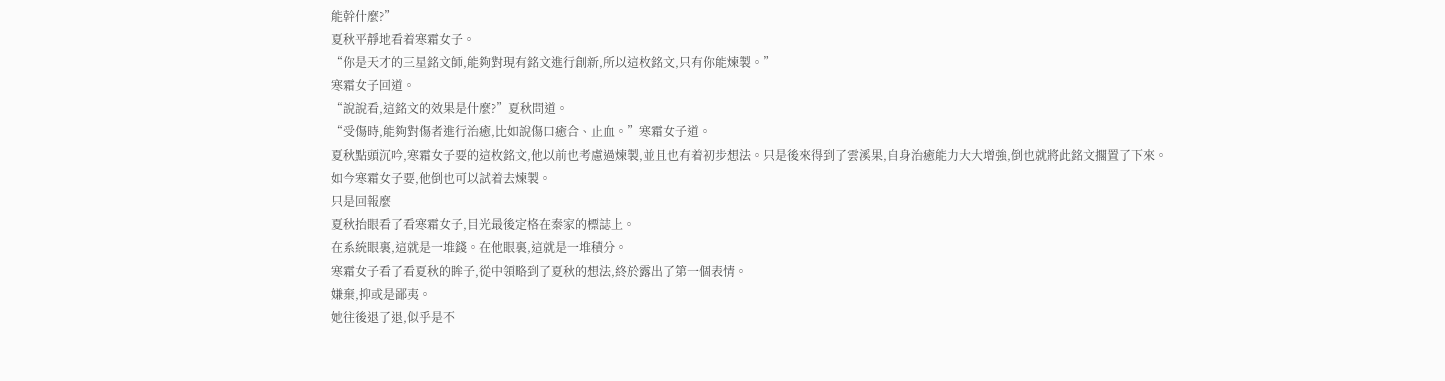能幹什麼?”
夏秋平靜地看着寒霜女子。
“你是天才的三星銘文師,能夠對現有銘文進行創新,所以這枚銘文,只有你能煉製。”
寒霜女子回道。
“說說看,這銘文的效果是什麼?”夏秋問道。
“受傷時,能夠對傷者進行治癒,比如說傷口癒合、止血。”寒霜女子道。
夏秋點頭沉吟,寒霜女子要的這枚銘文,他以前也考慮過煉製,並且也有着初步想法。只是後來得到了雲溪果,自身治癒能力大大增強,倒也就將此銘文擱置了下來。
如今寒霜女子要,他倒也可以試着去煉製。
只是回報麼
夏秋抬眼看了看寒霜女子,目光最後定格在秦家的標誌上。
在系統眼裏,這就是一堆錢。在他眼裏,這就是一堆積分。
寒霜女子看了看夏秋的眸子,從中領略到了夏秋的想法,終於露出了第一個表情。
嫌棄,抑或是鄙夷。
她往後退了退,似乎是不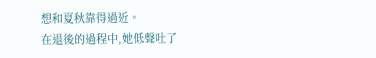想和夏秋靠得過近。
在退後的過程中,她低聲吐了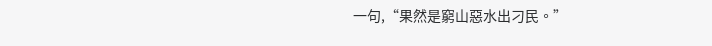一句,“果然是窮山惡水出刁民。”